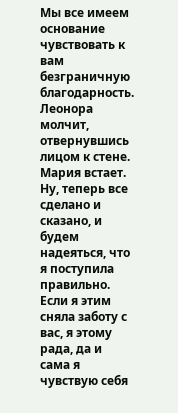Мы все имеем основание чувствовать к вам безграничную благодарность.
Леонора молчит, отвернувшись лицом к стене.
Мария встает.
Ну, теперь все сделано и сказано, и будем надеяться, что я поступила правильно. Если я этим сняла заботу с вас, я этому рада, да и сама я чувствую себя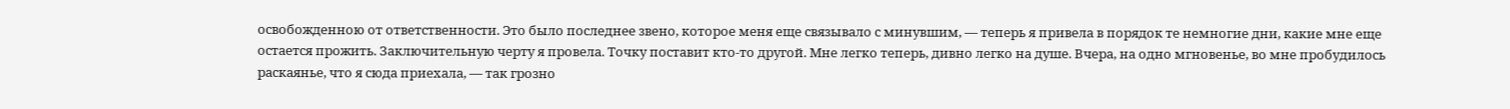освобожденною от ответственности. Это было последнее звено, которое меня еще связывало с минувшим, — теперь я привела в порядок те немногие дни, какие мне еще остается прожить. Заключительную черту я провела. Точку поставит кто-то другой. Мне легко теперь, дивно легко на душе. Вчера, на одно мгновенье, во мне пробудилось раскаянье, что я сюда приехала, — так грозно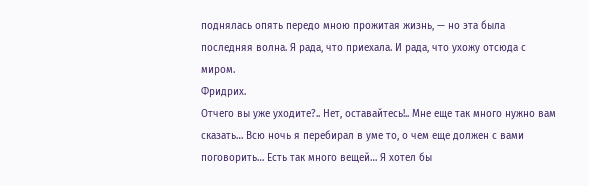поднялась опять передо мною прожитая жизнь, — но эта была последняя волна. Я рада, что приехала. И рада, что ухожу отсюда с миром.
Фридрих.
Отчего вы уже уходите?.. Нет, оставайтесь!.. Мне еще так много нужно вам сказать… Всю ночь я перебирал в уме то, о чем еще должен с вами поговорить… Есть так много вещей… Я хотел бы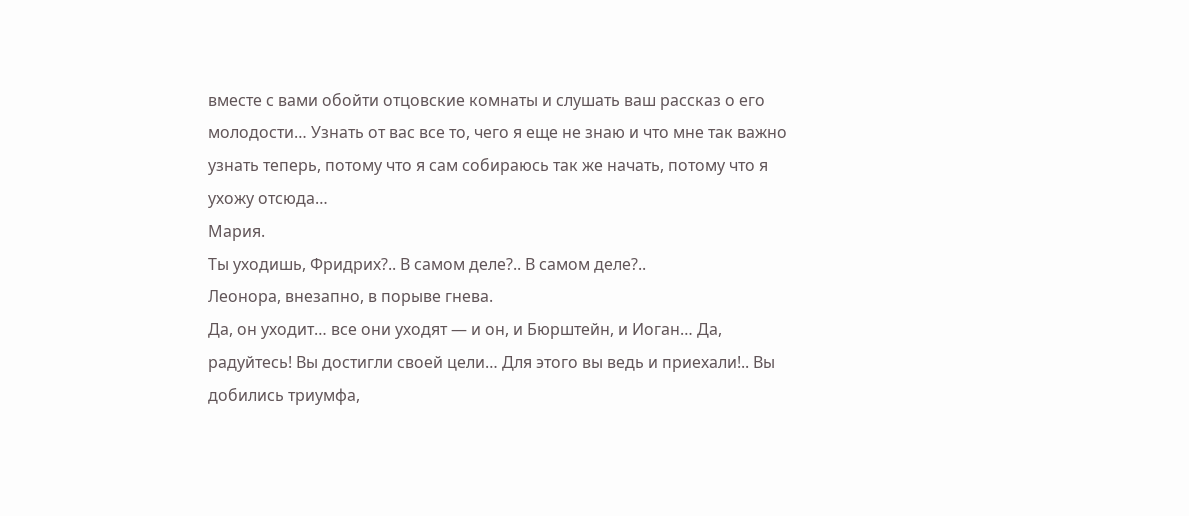вместе с вами обойти отцовские комнаты и слушать ваш рассказ о его молодости… Узнать от вас все то, чего я еще не знаю и что мне так важно узнать теперь, потому что я сам собираюсь так же начать, потому что я ухожу отсюда…
Мария.
Ты уходишь, Фридрих?.. В самом деле?.. В самом деле?..
Леонора, внезапно, в порыве гнева.
Да, он уходит… все они уходят — и он, и Бюрштейн, и Иоган… Да, радуйтесь! Вы достигли своей цели… Для этого вы ведь и приехали!.. Вы добились триумфа,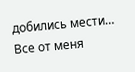добились мести… Все от меня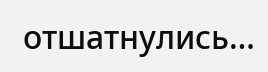отшатнулись…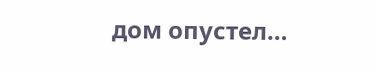дом опустел…